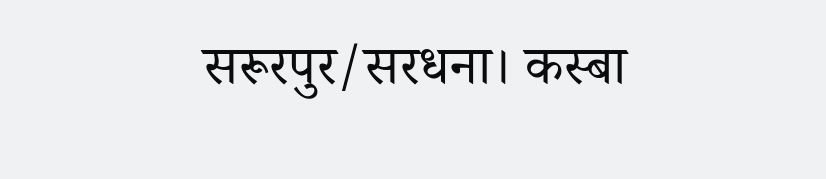सरूरपुर/सरधना। कस्बा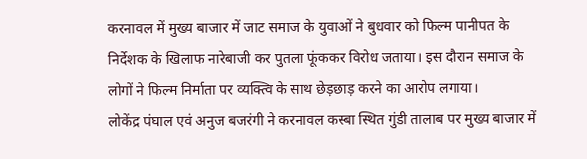करनावल में मुख्य बाजार में जाट समाज के युवाओं ने बुधवार को फिल्म पानीपत के निर्देशक के खिलाफ नारेबाजी कर पुतला फूंककर विरोध जताया। इस दौरान समाज के लोगों ने फिल्म निर्माता पर व्यक्त्वि के साथ छेड़छाड़ करने का आरोप लगाया।
लोकेंद्र पंघाल एवं अनुज बजरंगी ने करनावल कस्बा स्थित गुंडी तालाब पर मुख्य बाजार में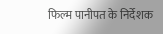फिल्म पानीपत के निर्देशक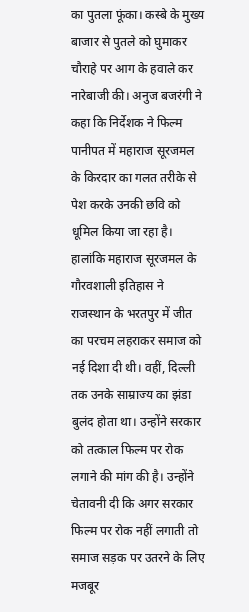का पुतला फूंका। कस्बे के मुख्य बाजार से पुतले को घुमाकर चौराहे पर आग के हवाले कर नारेबाजी की। अनुज बजरंगी ने कहा कि निर्देशक ने फिल्म पानीपत में महाराज सूरजमल के किरदार का गलत तरीके से पेश करके उनकी छवि को धूमिल किया जा रहा है। हालांकि महाराज सूरजमल के गौरवशाली इतिहास ने राजस्थान के भरतपुर में जीत का परचम लहराकर समाज को नई दिशा दी थी। वहीं, दिल्ली तक उनके साम्राज्य का झंडा बुलंद होता था। उन्होंने सरकार को तत्काल फिल्म पर रोक लगाने की मांग की है। उन्होंने चेतावनी दी कि अगर सरकार फिल्म पर रोक नहीं लगाती तो समाज सड़क पर उतरने के लिए मजबूर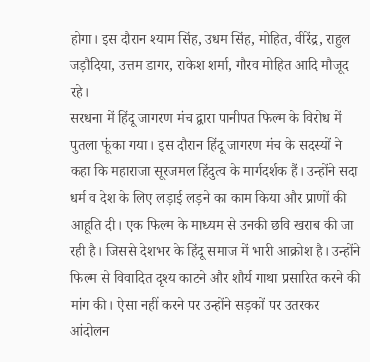होगा। इस दौरान श्याम सिंह, उधम सिंह, मोहित, वीरेंद्र, राहुल जड़ौदिया, उत्तम डागर, राकेश शर्मा, गौरव मोहित आदि मौजूद रहे।
सरधना में हिंदू जागरण मंच द्वारा पानीपत फिल्म के विरोध में पुतला फूंका गया। इस दौरान हिंदू जागरण मंच के सदस्यों ने कहा कि महाराजा सूरजमल हिंदुत्व के मार्गदर्शक हैं। उन्होंने सदा धर्म व देश के लिए लड़ाई लड़ने का काम किया और प्राणों की आहूति दी। एक फिल्म के माध्यम से उनकी छवि खराब की जा रही है। जिससे देशभर के हिंदू समाज में भारी आक्रोश है। उन्होंने फिल्म से विवादित दृश्य काटने और शौर्य गाथा प्रसारित करने की मांग की। ऐसा नहीं करने पर उन्होंने सड़कों पर उतरकर आंदोलन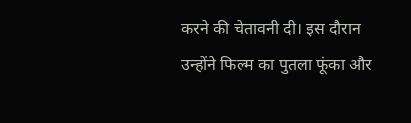करने की चेतावनी दी। इस दौरान उन्होंने फिल्म का पुतला फूंका और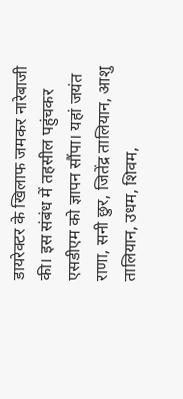डायरेक्टर के खिलाफ जमकर नारेबाजी की। इस संबंध में तहसील पहुंचकर एसडीएम को ज्ञापन सौंपा। यहां जयंत राणा, सनी छुर, जितेंद्र तालियान, आशु तालियान, उधम, शिवम,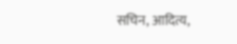सचिन, आदित्य,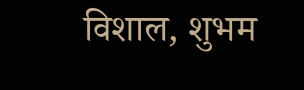विशाल, शुभम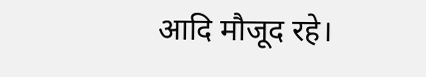आदि मौजूद रहे।